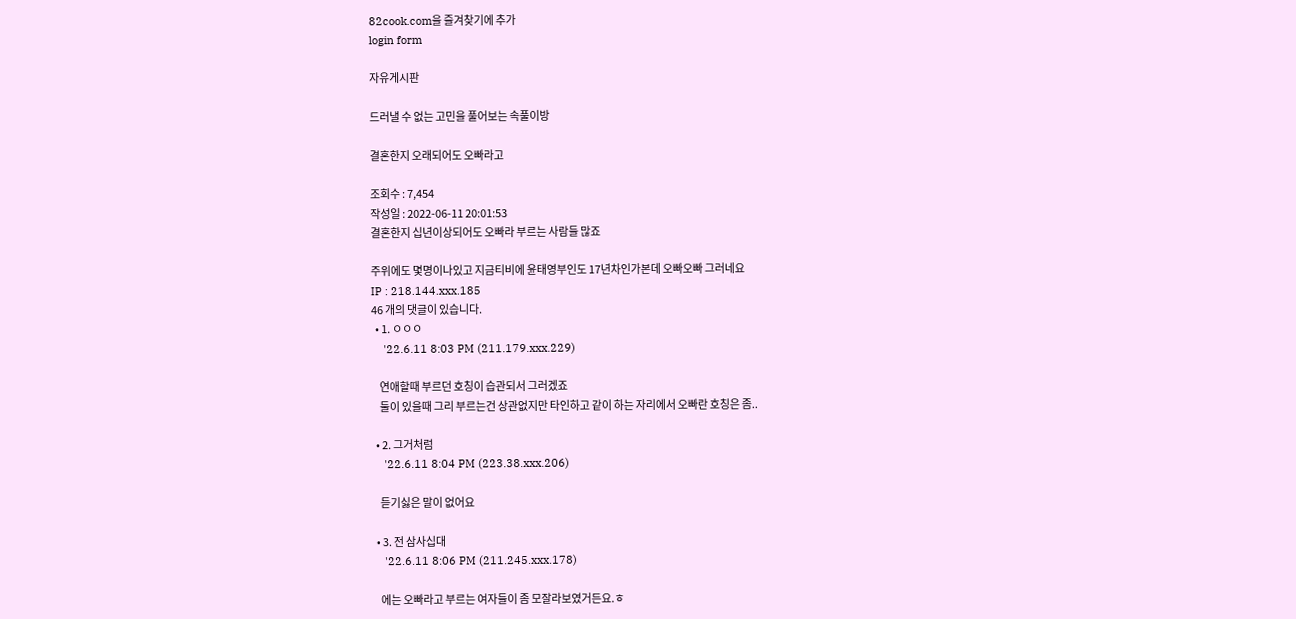82cook.com을 즐겨찾기에 추가
login form

자유게시판

드러낼 수 없는 고민을 풀어보는 속풀이방

결혼한지 오래되어도 오빠라고

조회수 : 7,454
작성일 : 2022-06-11 20:01:53
결혼한지 십년이상되어도 오빠라 부르는 사람들 많죠

주위에도 몇명이나있고 지금티비에 윤태영부인도 17년차인가본데 오빠오빠 그러네요
IP : 218.144.xxx.185
46 개의 댓글이 있습니다.
  • 1. ㅇㅇㅇ
    '22.6.11 8:03 PM (211.179.xxx.229)

    연애할때 부르던 호칭이 습관되서 그러겠죠
    둘이 있을때 그리 부르는건 상관없지만 타인하고 같이 하는 자리에서 오빠란 호칭은 좀..

  • 2. 그거처럼
    '22.6.11 8:04 PM (223.38.xxx.206)

    듣기싫은 말이 없어요

  • 3. 전 삼사십대
    '22.6.11 8:06 PM (211.245.xxx.178)

    에는 오빠라고 부르는 여자들이 좀 모잘라보였거든요.ㅎ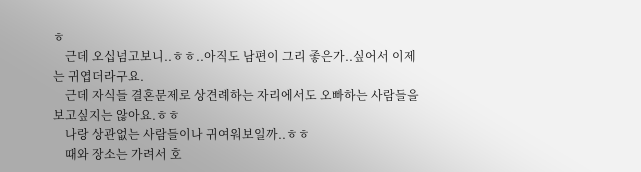ㅎ
    근데 오십넘고보니..ㅎㅎ..아직도 남편이 그리 좋은가..싶어서 이제는 귀엽더라구요.
    근데 자식들 결혼문제로 상견례하는 자리에서도 오빠하는 사람들을 보고싶지는 않아요.ㅎㅎ
    나랑 상관없는 사람들이나 귀여워보일까..ㅎㅎ
    때와 장소는 가려서 호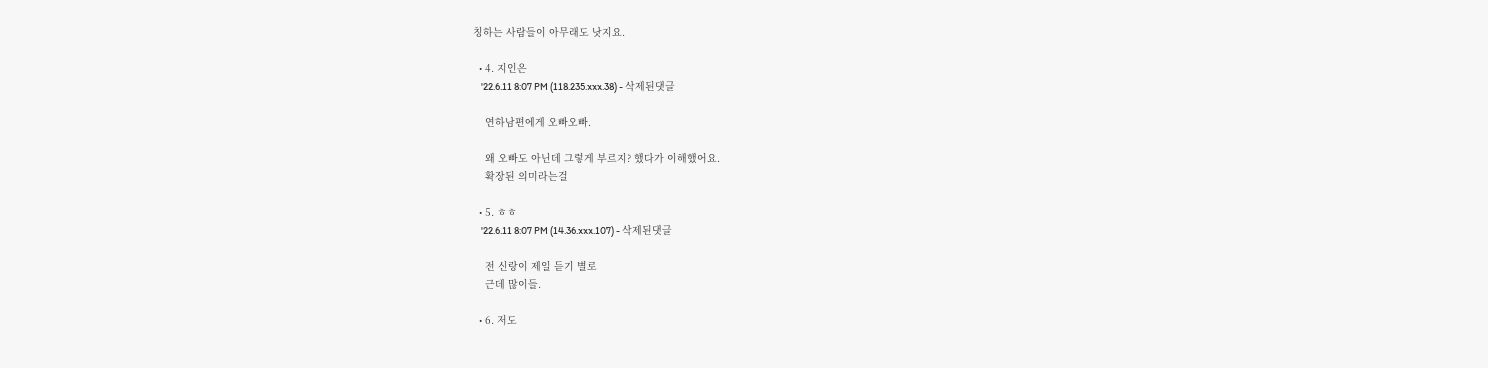칭하는 사람들이 아무래도 낫지요.

  • 4. 지인은
    '22.6.11 8:07 PM (118.235.xxx.38) - 삭제된댓글

    연하남편에게 오빠오빠.

    왜 오빠도 아닌데 그렇게 부르지? 했다가 이해했어요.
    확장된 의미라는걸

  • 5. ㅎㅎ
    '22.6.11 8:07 PM (14.36.xxx.107) - 삭제된댓글

    전 신랑이 제일 듣기 별로
    근데 많이들.

  • 6. 저도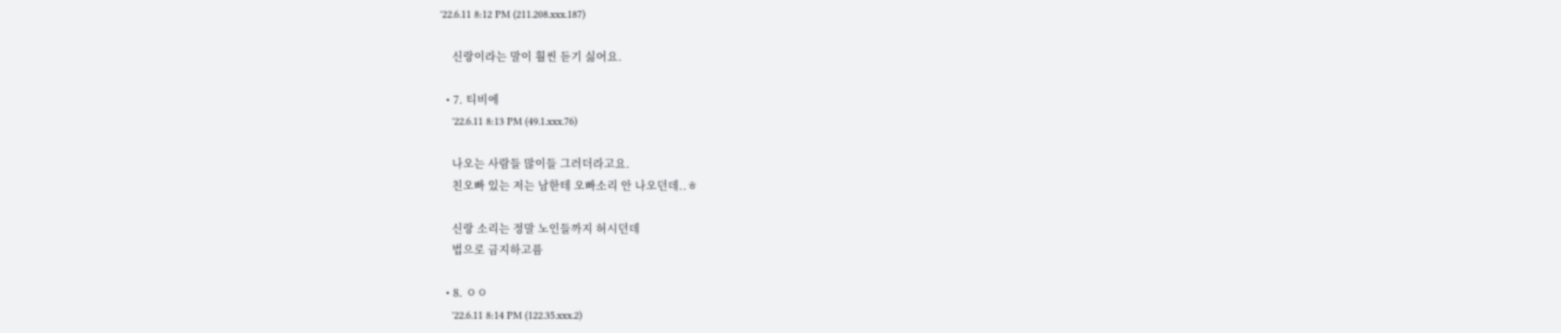'22.6.11 8:12 PM (211.208.xxx.187)

    신랑이라는 말이 훨씬 듣기 싫어요.

  • 7. 티비에
    '22.6.11 8:13 PM (49.1.xxx.76)

    나오는 사람들 많이들 그러더라고요.
    친오빠 있는 저는 남한테 오빠소리 안 나오던데..ㅎ

    신랑 소리는 정말 노인들까지 허시던데
    법으로 금지하고픔

  • 8. ㅇㅇ
    '22.6.11 8:14 PM (122.35.xxx.2)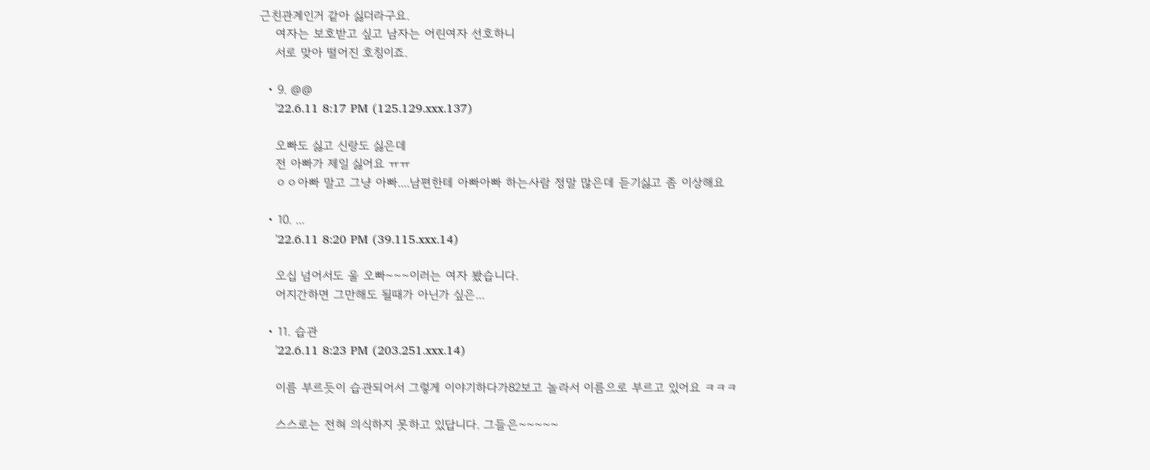근친관계인거 같아 싫더라구요.
    여자는 보호받고 싶고 남자는 어린여자 선호하니
    서로 맞아 떨어진 호칭이죠.

  • 9. @@
    '22.6.11 8:17 PM (125.129.xxx.137)

    오빠도 싫고 신랑도 싫은데
    전 아빠가 제일 싫어요 ㅠㅠ
    ㅇㅇ아빠 말고 그냥 아빠....남편한테 아빠아빠 하는사람 정말 많은데 듣기싫고 좀 이상해요

  • 10. ...
    '22.6.11 8:20 PM (39.115.xxx.14)

    오십 넘어서도 울 오빠~~~이러는 여자 봤습니다.
    어지간하면 그만해도 될때가 아닌가 싶은...

  • 11. 습관
    '22.6.11 8:23 PM (203.251.xxx.14)

    이름 부르듯이 습관되어서 그렇게 이야기하다가82보고 놀라서 이름으로 부르고 있어요 ㅋㅋㅋ

    스스로는 전혀 의식하지 못하고 있답니다. 그들은~~~~~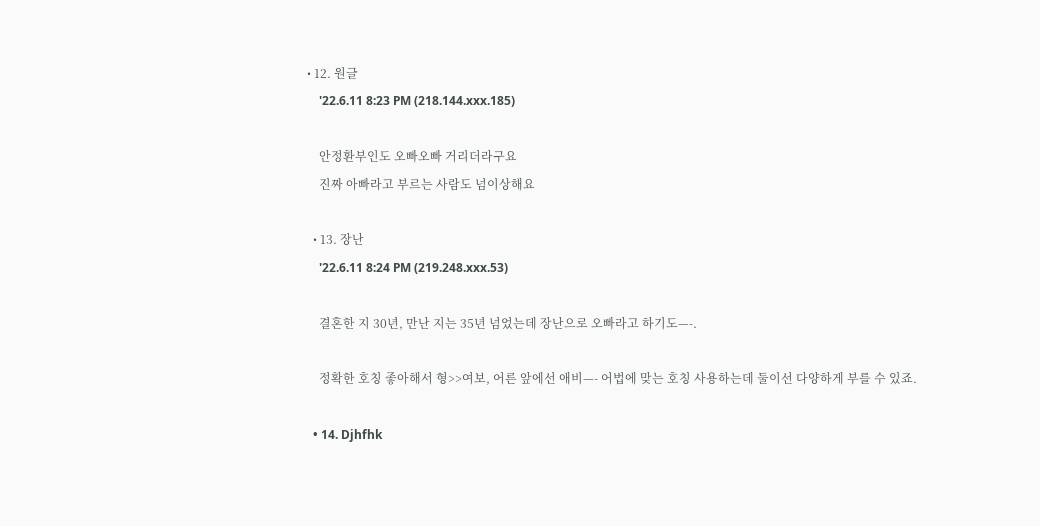• 12. 원글
    '22.6.11 8:23 PM (218.144.xxx.185)

    안정환부인도 오빠오빠 거리더라구요
    진짜 아빠라고 부르는 사람도 넘이상해요

  • 13. 장난
    '22.6.11 8:24 PM (219.248.xxx.53)

    결혼한 지 30년, 만난 지는 35년 넘었는데 장난으로 오빠라고 하기도—-.

    정확한 호칭 좋아해서 형>>여보, 어른 앞에선 애비—- 어법에 맞는 호칭 사용하는데 둘이선 다양하게 부를 수 있죠.

  • 14. Djhfhk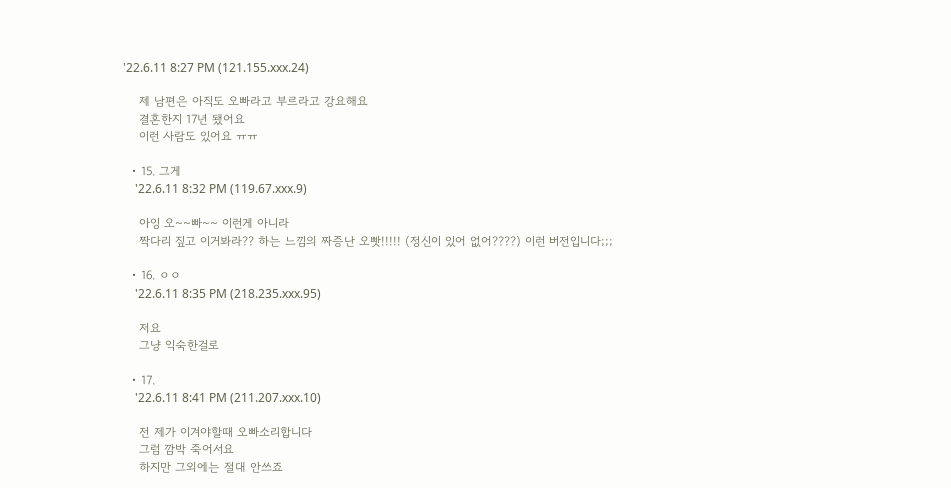'22.6.11 8:27 PM (121.155.xxx.24)

    제 남편은 아직도 오빠라고 부르라고 강요해요
    결혼한지 17년 됐어요
    이런 사람도 있어요 ㅠㅠ

  • 15. 그게
    '22.6.11 8:32 PM (119.67.xxx.9)

    아잉 오~~빠~~ 이런게 아니라
    짝다리 짚고 이거봐라?? 하는 느낌의 짜증난 오빳!!!!! (정신이 있어 없어????) 이런 버전입니다;;;

  • 16. ㅇㅇ
    '22.6.11 8:35 PM (218.235.xxx.95)

    저요
    그냥 익숙한걸로

  • 17.
    '22.6.11 8:41 PM (211.207.xxx.10)

    전 제가 이겨야할때 오빠소리합니다
    그럼 깜박 죽어서요
    하지만 그외에는 절대 안쓰죠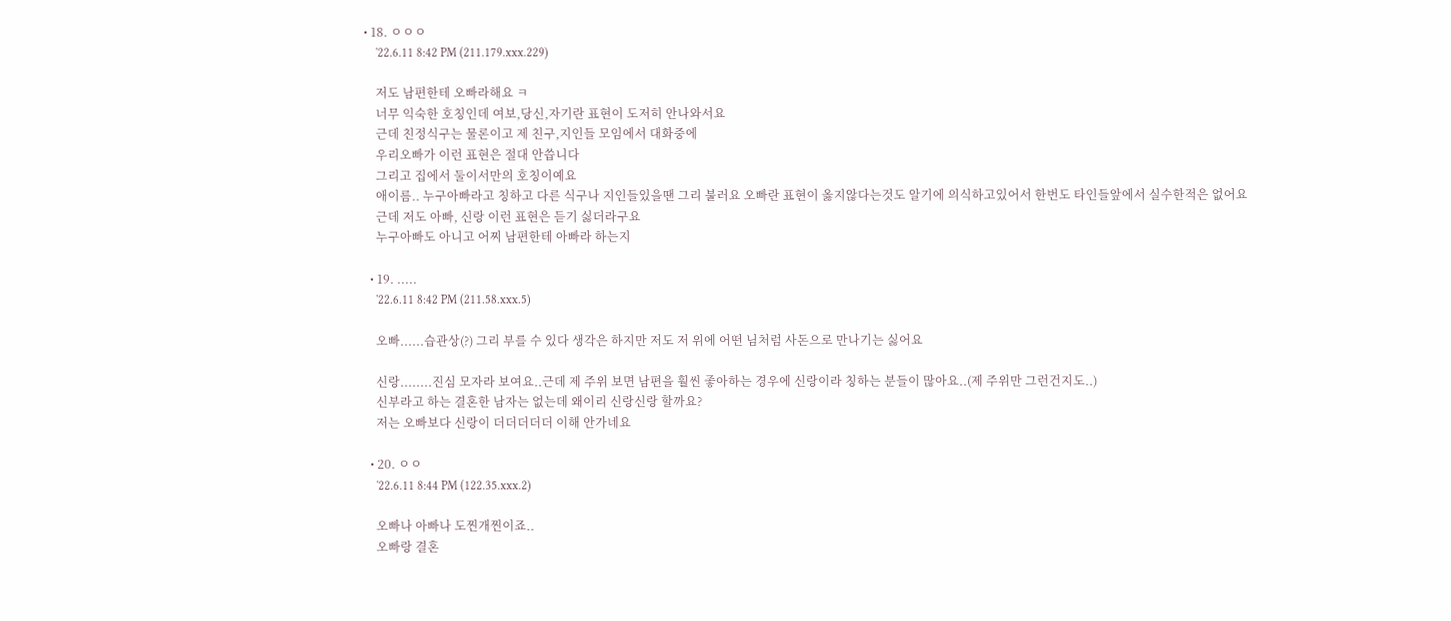• 18. ㅇㅇㅇ
    '22.6.11 8:42 PM (211.179.xxx.229)

    저도 남편한테 오빠라해요 ㅋ
    너무 익숙한 호칭인데 여보,당신,자기란 표현이 도저히 안나와서요
    근데 친정식구는 물론이고 제 친구,지인들 모임에서 대화중에
    우리오빠가 이런 표현은 절대 안씁니다
    그리고 집에서 둘이서만의 호칭이예요
    애이름.. 누구아빠라고 칭하고 다른 식구나 지인들있을땐 그리 불러요 오빠란 표현이 옳지않다는것도 알기에 의식하고있어서 한번도 타인들앞에서 실수한적은 없어요
    근데 저도 아빠, 신랑 이런 표현은 듣기 싫더라구요
    누구아빠도 아니고 어찌 남편한테 아빠라 하는지

  • 19. .....
    '22.6.11 8:42 PM (211.58.xxx.5)

    오빠......습관상(?) 그리 부를 수 있다 생각은 하지만 저도 저 위에 어떤 님처럼 사돈으로 만나기는 싫어요

    신랑........진심 모자라 보여요..근데 제 주위 보면 남편을 훨씬 좋아하는 경우에 신랑이라 칭하는 분들이 많아요..(제 주위만 그런건지도..)
    신부라고 하는 결혼한 남자는 없는데 왜이리 신랑신랑 할까요?
    저는 오빠보다 신랑이 더더더더더 이해 안가네요

  • 20. ㅇㅇ
    '22.6.11 8:44 PM (122.35.xxx.2)

    오빠나 아빠나 도찐개찐이죠..
    오빠랑 결혼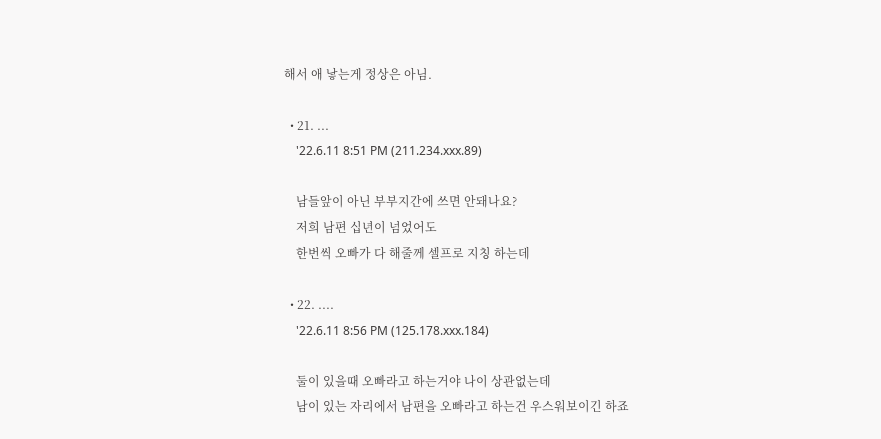해서 애 낳는게 정상은 아님.

  • 21. ...
    '22.6.11 8:51 PM (211.234.xxx.89)

    남들앞이 아닌 부부지간에 쓰면 안돼나요?
    저희 남편 십년이 넘었어도
    한번씩 오빠가 다 해줄께 셀프로 지칭 하는데

  • 22. ....
    '22.6.11 8:56 PM (125.178.xxx.184)

    둘이 있을때 오빠라고 하는거야 나이 상관없는데
    남이 있는 자리에서 남편을 오빠라고 하는건 우스워보이긴 하죠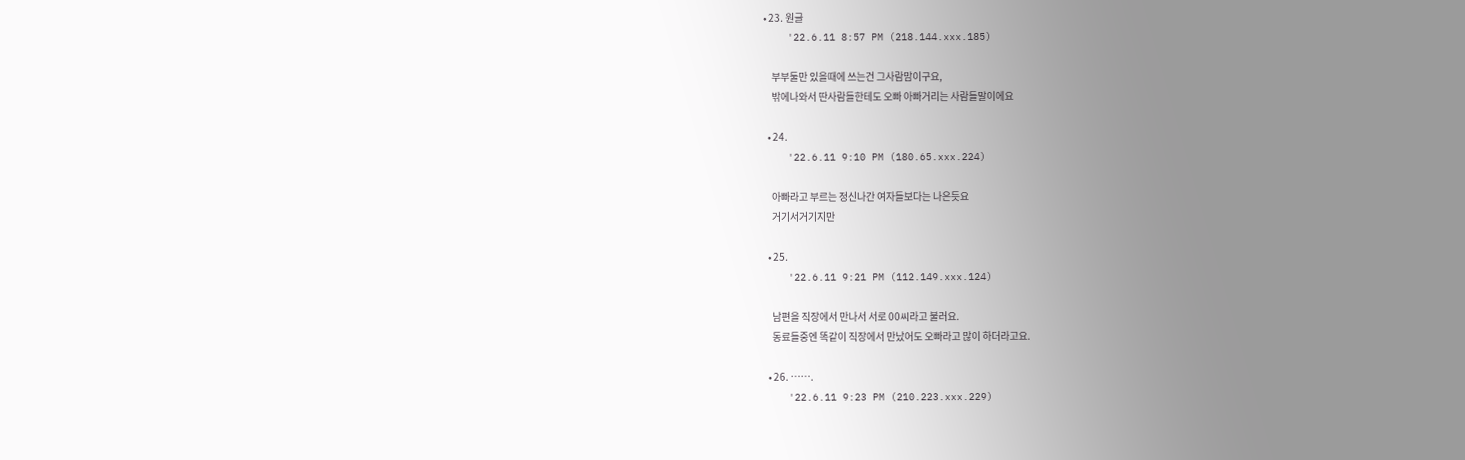• 23. 원글
    '22.6.11 8:57 PM (218.144.xxx.185)

    부부둘만 있을때에 쓰는건 그사람맘이구요,
    밖에나와서 딴사람들한테도 오빠 아빠거리는 사람들말이에요

  • 24.
    '22.6.11 9:10 PM (180.65.xxx.224)

    아빠라고 부르는 정신나간 여자들보다는 나은듯요
    거기서거기지만

  • 25.
    '22.6.11 9:21 PM (112.149.xxx.124)

    남편을 직장에서 만나서 서로 00씨라고 불러요.
    동료들중엔 똑같이 직장에서 만났어도 오빠라고 많이 하더라고요.

  • 26. …….
    '22.6.11 9:23 PM (210.223.xxx.229)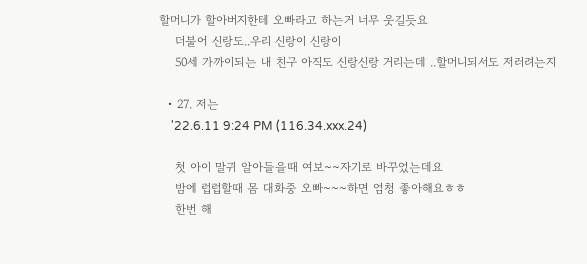할머니가 할아버지한테 오빠라고 하는거 너무 웃길듯요
    더불어 신랑도..우리 신랑이 신랑이
    50세 가까이되는 내 친구 아직도 신랑신랑 거리는데 ..할머니되서도 저러려는지

  • 27. 저는
    '22.6.11 9:24 PM (116.34.xxx.24)

    첫 아이 말귀 알아들을때 여보~~자기로 바꾸었는데요
    밤에 럽럽할때 몸 대화중 오빠~~~하면 엄청 좋아해요ㅎㅎ
    한번 해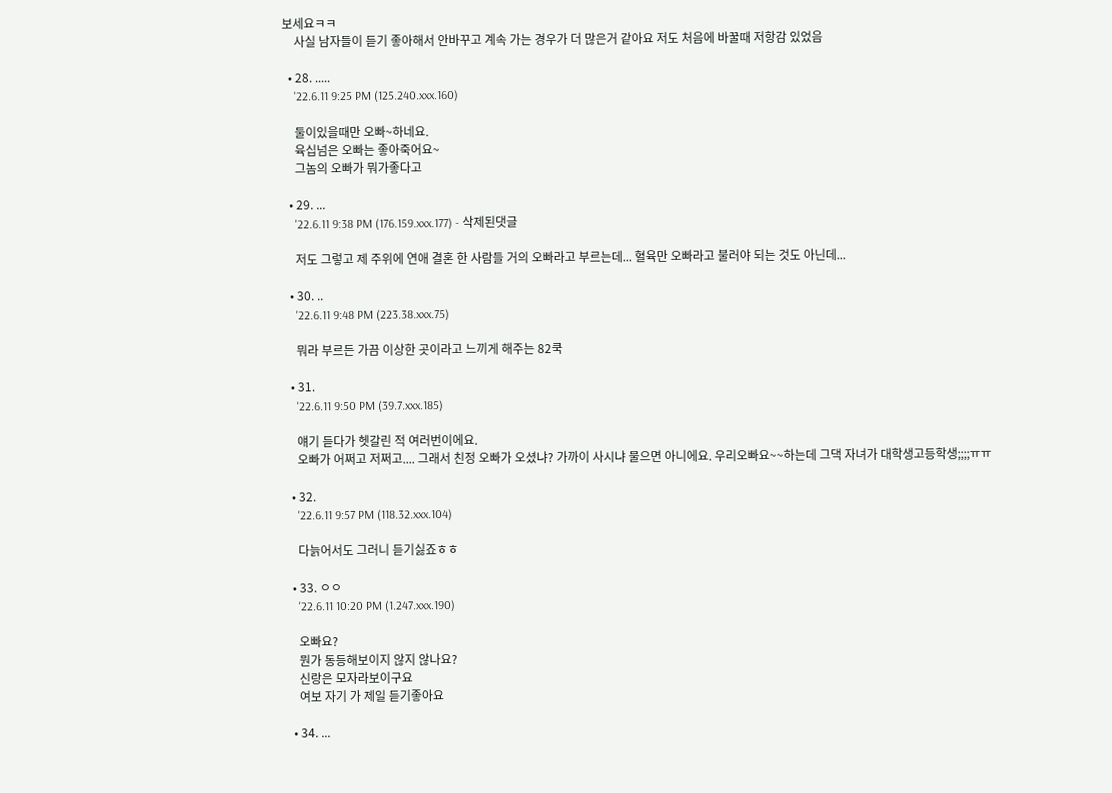보세요ㅋㅋ
    사실 남자들이 듣기 좋아해서 안바꾸고 계속 가는 경우가 더 많은거 같아요 저도 처음에 바꿀때 저항감 있었음

  • 28. .....
    '22.6.11 9:25 PM (125.240.xxx.160)

    둘이있을때만 오빠~하네요.
    육십넘은 오빠는 좋아죽어요~
    그놈의 오빠가 뭐가좋다고

  • 29. ...
    '22.6.11 9:38 PM (176.159.xxx.177) - 삭제된댓글

    저도 그렇고 제 주위에 연애 결혼 한 사람들 거의 오빠라고 부르는데... 혈육만 오빠라고 불러야 되는 것도 아닌데...

  • 30. ..
    '22.6.11 9:48 PM (223.38.xxx.75)

    뭐라 부르든 가끔 이상한 곳이라고 느끼게 해주는 82쿡

  • 31.
    '22.6.11 9:50 PM (39.7.xxx.185)

    얘기 듣다가 헷갈린 적 여러번이에요.
    오빠가 어쩌고 저쩌고.... 그래서 친정 오빠가 오셨냐? 가까이 사시냐 물으면 아니에요. 우리오빠요~~하는데 그댁 자녀가 대학생고등학생;;;;ㅠㅠ

  • 32.
    '22.6.11 9:57 PM (118.32.xxx.104)

    다늙어서도 그러니 듣기싫죠ㅎㅎ

  • 33. ㅇㅇ
    '22.6.11 10:20 PM (1.247.xxx.190)

    오빠요?
    뭔가 동등해보이지 않지 않나요?
    신랑은 모자라보이구요
    여보 자기 가 제일 듣기좋아요

  • 34. ...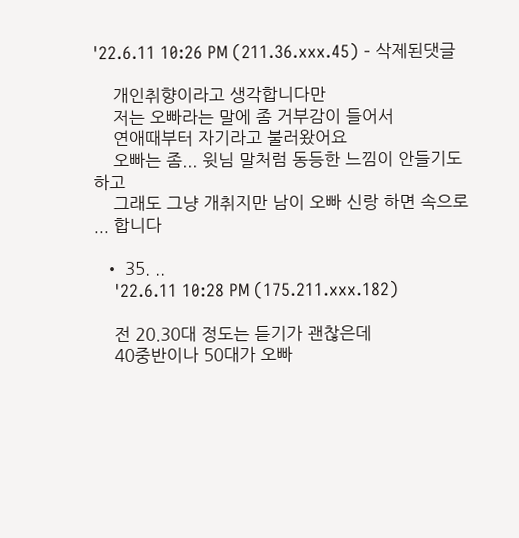'22.6.11 10:26 PM (211.36.xxx.45) - 삭제된댓글

    개인취향이라고 생각합니다만
    저는 오빠라는 말에 좀 거부감이 들어서
    연애때부터 자기라고 불러왔어요
    오빠는 좀... 윗님 말처럼 동등한 느낌이 안들기도 하고
    그래도 그냥 개취지만 남이 오빠 신랑 하면 속으로 ... 합니다

  • 35. ..
    '22.6.11 10:28 PM (175.211.xxx.182)

    전 20.30대 정도는 듣기가 괜찮은데
    40중반이나 50대가 오빠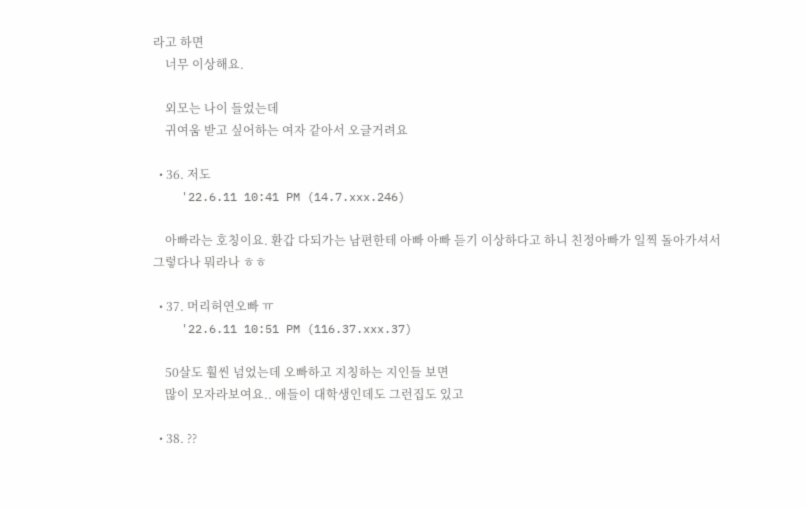라고 하면
    너무 이상해요.

    외모는 나이 들었는데
    귀여움 받고 싶어하는 여자 같아서 오글거려요

  • 36. 저도
    '22.6.11 10:41 PM (14.7.xxx.246)

    아빠라는 호칭이요. 환갑 다되가는 남편한테 아빠 아빠 듣기 이상하다고 하니 친정아빠가 일찍 돌아가셔서 그렇다나 뭐라나 ㅎㅎ

  • 37. 머리허연오빠 ㅠ
    '22.6.11 10:51 PM (116.37.xxx.37)

    50살도 훨씬 넘었는데 오빠하고 지칭하는 지인들 보면
    많이 모자라보여요.. 애들이 대학생인데도 그런집도 있고

  • 38. ??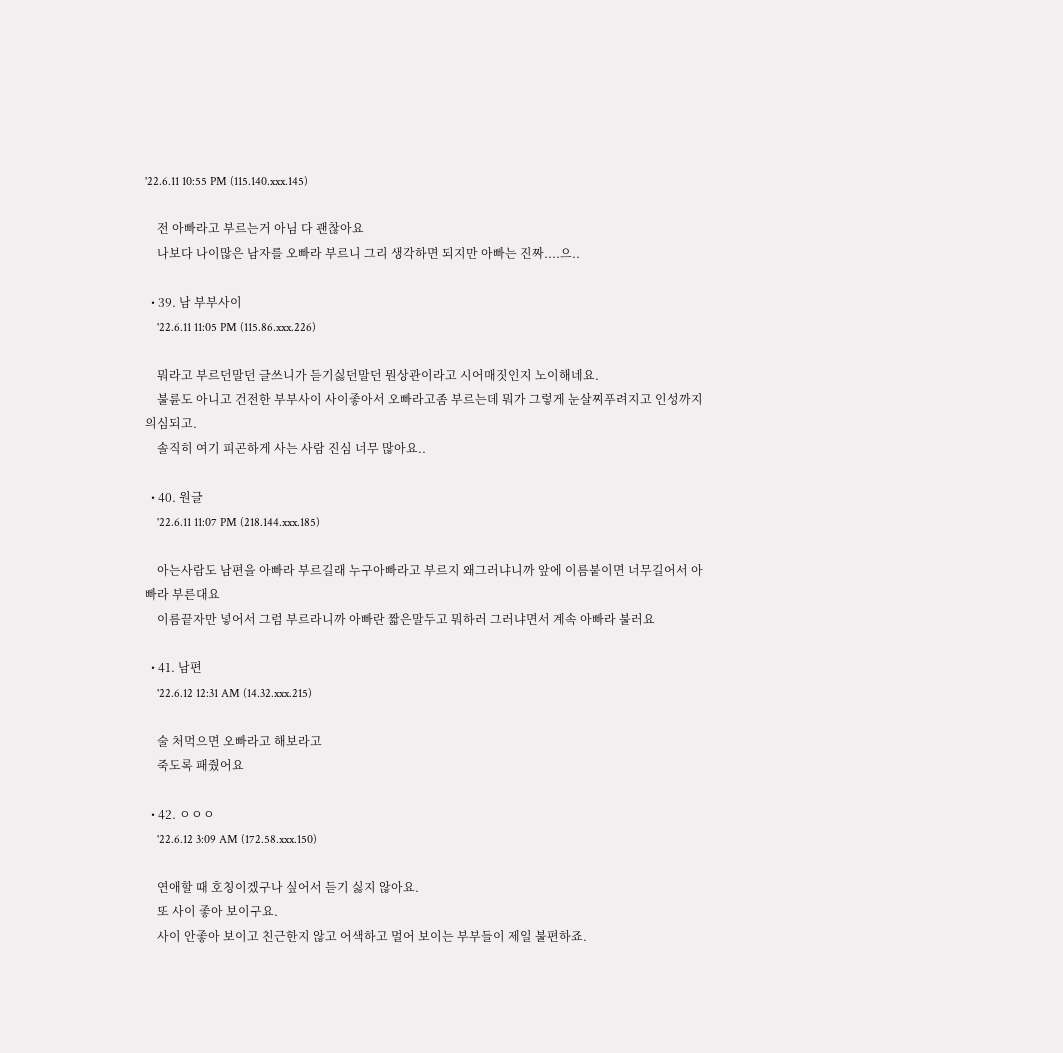'22.6.11 10:55 PM (115.140.xxx.145)

    전 아빠라고 부르는거 아님 다 괜찮아요
    나보다 나이많은 남자를 오빠라 부르니 그리 생각하면 되지만 아빠는 진짜....으..

  • 39. 남 부부사이
    '22.6.11 11:05 PM (115.86.xxx.226)

    뭐라고 부르던말던 글쓰니가 듣기싫던말던 뭔상관이라고 시어매짓인지 노이해네요.
    불륜도 아니고 건전한 부부사이 사이좋아서 오빠라고좀 부르는데 뭐가 그렇게 눈살찌푸려지고 인성까지 의심되고.
    솔직히 여기 피곤하게 사는 사람 진심 너무 많아요..

  • 40. 원글
    '22.6.11 11:07 PM (218.144.xxx.185)

    아는사람도 남편을 아빠라 부르길래 누구아빠라고 부르지 왜그러냐니까 앞에 이름붙이면 너무길어서 아빠라 부른대요
    이름끝자만 넣어서 그럼 부르라니까 아빠란 짧은말두고 뭐하러 그러냐면서 계속 아빠라 불러요

  • 41. 남편
    '22.6.12 12:31 AM (14.32.xxx.215)

    술 처먹으면 오빠라고 해보라고
    죽도록 패줬어요

  • 42. ㅇㅇㅇ
    '22.6.12 3:09 AM (172.58.xxx.150)

    연애할 때 호칭이겠구나 싶어서 듣기 싫지 않아요.
    또 사이 좋아 보이구요.
    사이 안좋아 보이고 친근한지 않고 어색하고 멀어 보이는 부부들이 제일 불편하죠.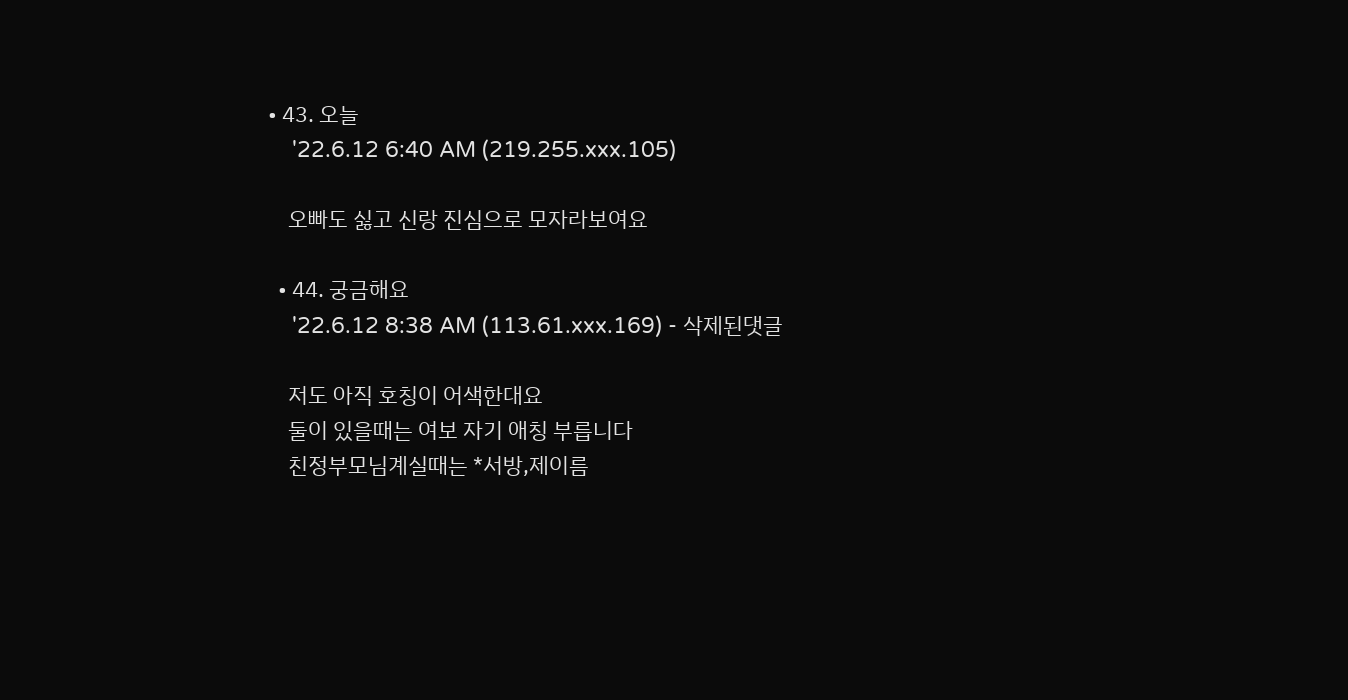• 43. 오늘
    '22.6.12 6:40 AM (219.255.xxx.105)

    오빠도 싫고 신랑 진심으로 모자라보여요

  • 44. 궁금해요
    '22.6.12 8:38 AM (113.61.xxx.169) - 삭제된댓글

    저도 아직 호칭이 어색한대요
    둘이 있을때는 여보 자기 애칭 부릅니다
    친정부모님계실때는 *서방,제이름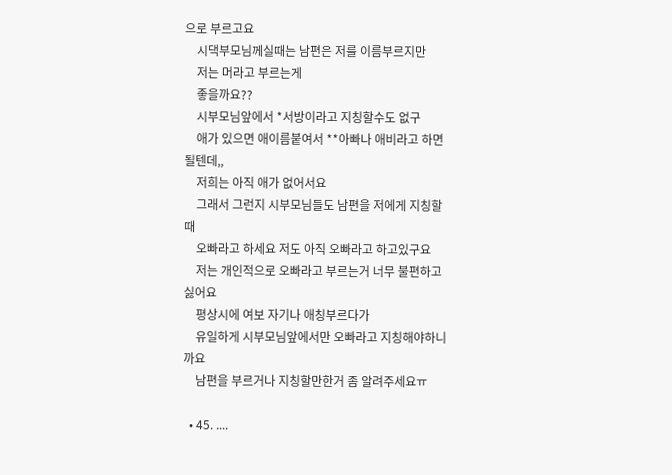으로 부르고요
    시댁부모님께실때는 남편은 저를 이름부르지만
    저는 머라고 부르는게
    좋을까요??
    시부모님앞에서 *서방이라고 지칭할수도 없구
    애가 있으면 애이름붙여서 **아빠나 애비라고 하면 될텐데,,
    저희는 아직 애가 없어서요
    그래서 그런지 시부모님들도 남편을 저에게 지칭할때
    오빠라고 하세요 저도 아직 오빠라고 하고있구요
    저는 개인적으로 오빠라고 부르는거 너무 불편하고 싫어요
    평상시에 여보 자기나 애칭부르다가
    유일하게 시부모님앞에서만 오빠라고 지칭해야하니까요
    남편을 부르거나 지칭할만한거 좀 알려주세요ㅠ

  • 45. ....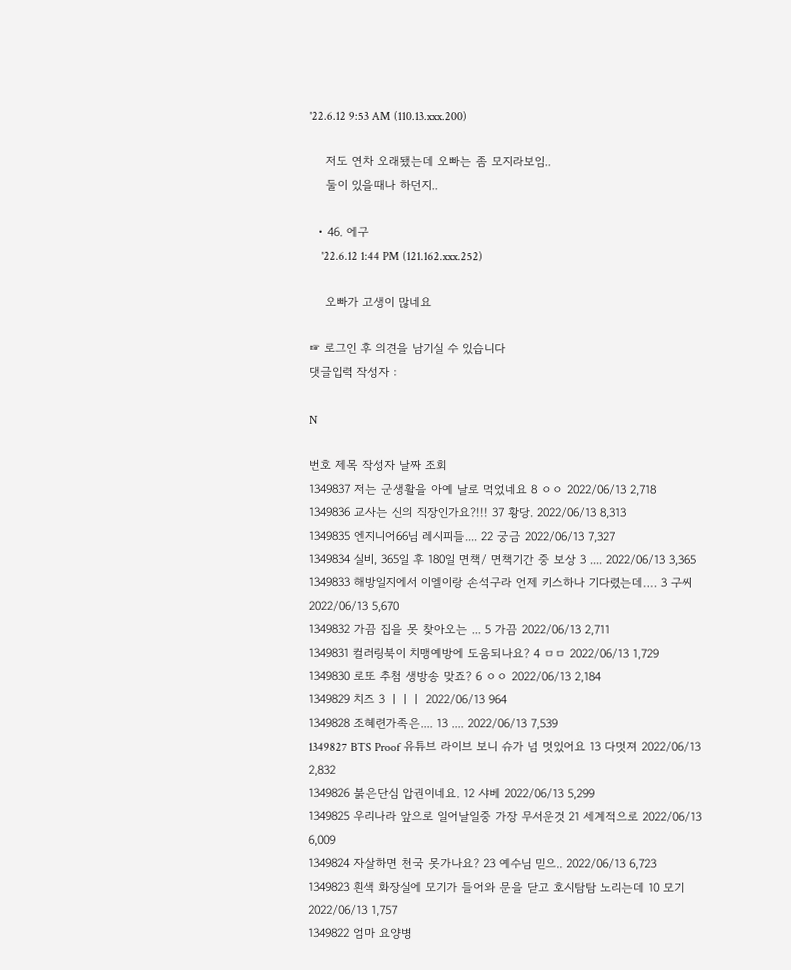'22.6.12 9:53 AM (110.13.xxx.200)

    저도 연차 오래됐는데 오빠는 좀 모지라보임..
    둘이 있을때나 하던지..

  • 46. 에구
    '22.6.12 1:44 PM (121.162.xxx.252)

    오빠가 고생이 많네요

☞ 로그인 후 의견을 남기실 수 있습니다
댓글입력 작성자 :

N

번호 제목 작성자 날짜 조회
1349837 저는 군생활을 아예 날로 먹었네요 8 ㅇㅇ 2022/06/13 2,718
1349836 교사는 신의 직장인가요?!!! 37 황당. 2022/06/13 8,313
1349835 엔지니어66님 레시피들.... 22 궁금 2022/06/13 7,327
1349834 실비, 365일 후 180일 면책/ 면책기간 중 보상 3 .... 2022/06/13 3,365
1349833 해방일지에서 이엘이랑 손석구라 언제 키스하나 기다렸는데…. 3 구씨 2022/06/13 5,670
1349832 가끔 집을 못 찾아오는 ... 5 가끔 2022/06/13 2,711
1349831 컬러링북이 치맹예방에 도움되나요? 4 ㅁㅁ 2022/06/13 1,729
1349830 로또 추첨 생방송 맞죠? 6 ㅇㅇ 2022/06/13 2,184
1349829 치즈 3 ㅣㅣㅣ 2022/06/13 964
1349828 조혜련가족은.... 13 .... 2022/06/13 7,539
1349827 BTS Proof 유튜브 라이브 보니 슈가 넘 멋있어요 13 다멋져 2022/06/13 2,832
1349826 붉은단심 압권이네요. 12 샤베 2022/06/13 5,299
1349825 우리나라 앞으로 일어날일중 가장 무서운것 21 세계적으로 2022/06/13 6,009
1349824 자살하면 천국 못가나요? 23 예수님 믿으.. 2022/06/13 6,723
1349823 흰색 화장실에 모기가 들어와 문을 닫고 호시탐탐 노리는데 10 모기 2022/06/13 1,757
1349822 엄마 요양병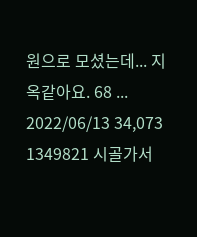원으로 모셨는데... 지옥같아요. 68 ... 2022/06/13 34,073
1349821 시골가서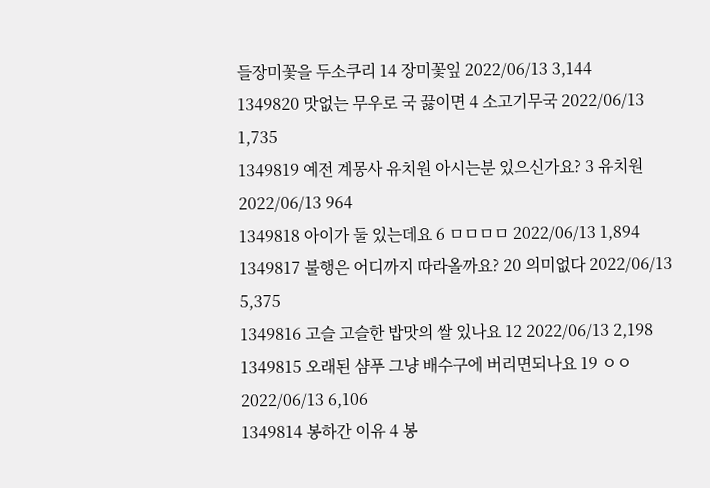들장미꽃을 두소쿠리 14 장미꽃잎 2022/06/13 3,144
1349820 맛없는 무우로 국 끓이면 4 소고기무국 2022/06/13 1,735
1349819 예전 계몽사 유치원 아시는분 있으신가요? 3 유치원 2022/06/13 964
1349818 아이가 둘 있는데요 6 ㅁㅁㅁㅁ 2022/06/13 1,894
1349817 불행은 어디까지 따라올까요? 20 의미없다 2022/06/13 5,375
1349816 고슬 고슬한 밥맛의 쌀 있나요 12 2022/06/13 2,198
1349815 오래된 샴푸 그냥 배수구에 버리면되나요 19 ㅇㅇ 2022/06/13 6,106
1349814 봉하간 이유 4 봉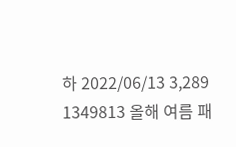하 2022/06/13 3,289
1349813 올해 여름 패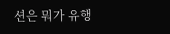션은 뭐가 유행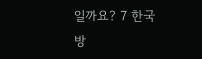일까요? 7 한국방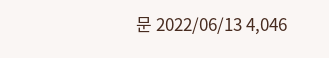문 2022/06/13 4,046